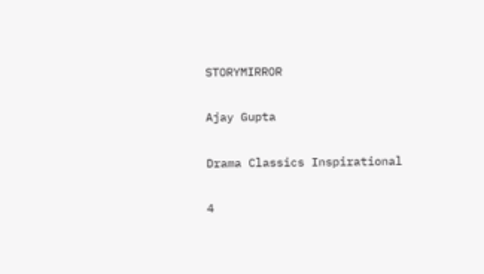STORYMIRROR

Ajay Gupta

Drama Classics Inspirational

4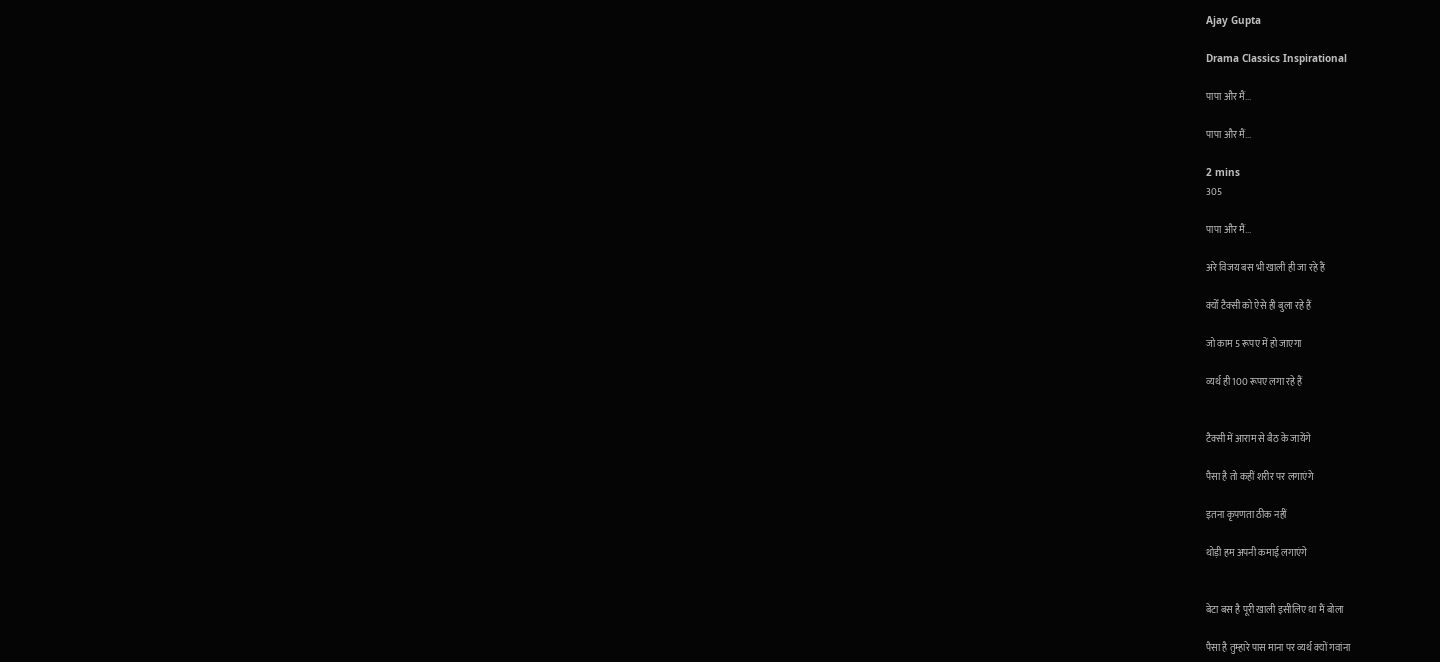Ajay Gupta

Drama Classics Inspirational

पापा और मैं...

पापा और मैं...

2 mins
305

पापा और मैं...

अरे विजय बस भी खाली ही जा रहे हैं

क्योँ टैक्सी को ऐसे ही बुला रहे हैं

जो काम 5 रूपए में हो जाएगा

व्यर्थ ही 100 रूपए लगा रहे हैं


टैक्सी में आराम से बैठ के जायेंगे

पैसा है तो कहीं शरीर पर लगाएंगे

इतना कृपणता ठीक नहीं

थोड़ी हम अपनी कमाई लगाएंगे


बेटा बस है पूरी खाली इसीलिए था मैं बोला

पैसा है तुम्हारे पास माना पर व्यर्थ क्यों गवांना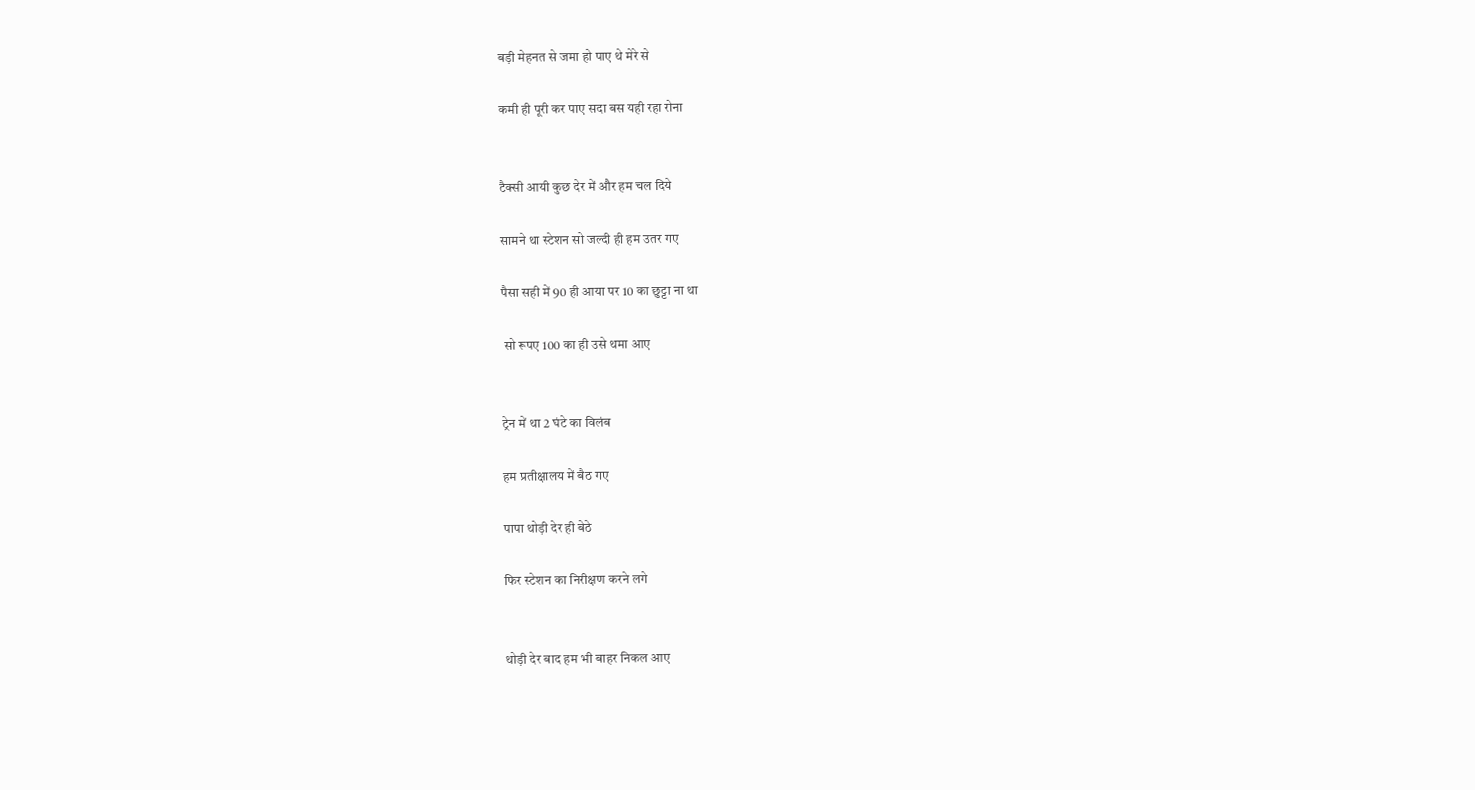बड़ी मेहनत से जमा हो पाए थे मेरे से

कमी ही पूरी कर पाए सदा बस यही रहा रोना


टैक्सी आयी कुछ देर में और हम चल दिये

सामने था स्टेशन सो जल्दी ही हम उतर गए

पैसा सही में 90 ही आया पर 10 का छुट्टा ना था

 सो रूपए 100 का ही उसे थमा आए


ट्रेन में था 2 घंटे का विलंब

हम प्रतीक्षालय में बैठ गए

पापा थोड़ी देर ही बेठे

फिर स्टेशन का निरीक्षण करने लगे


थोड़ी देर बाद हम भी बाहर निकल आए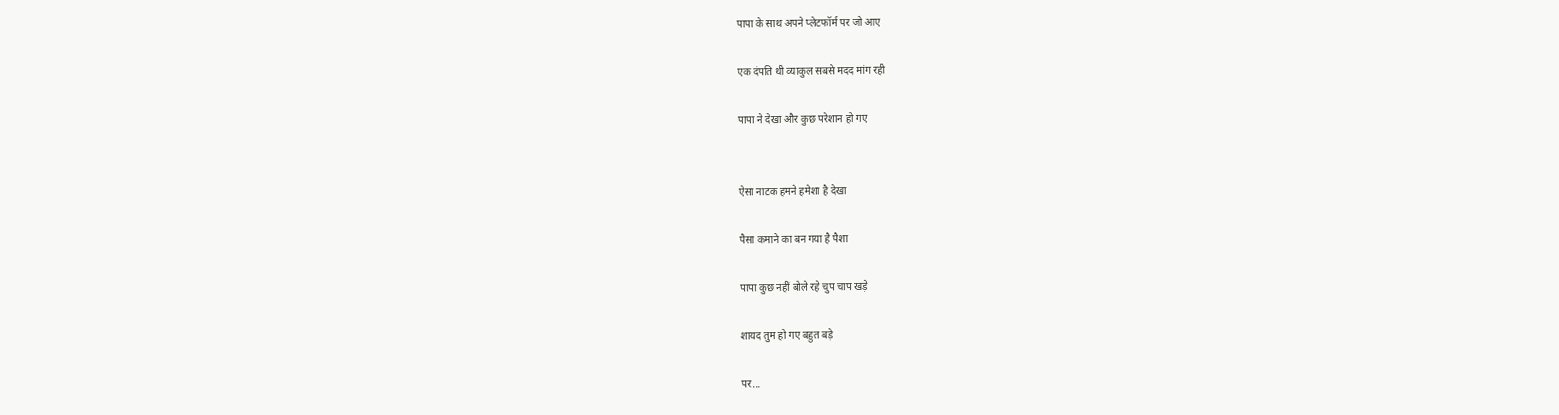पापा के साथ अपने प्लेटफॉर्म पर जो आए

एक दंपति थी व्याकुल सबसे मदद मांग रही

पापा ने देखा और कुछ परेशान हो गए


ऐसा नाटक हमने हमेशा है देखा

पैसा कमाने का बन गया है पैशा

पापा कुछ नहीं बोले रहे चुप चाप खड़े

शायद तुम हो गए बहुत बड़े

पर...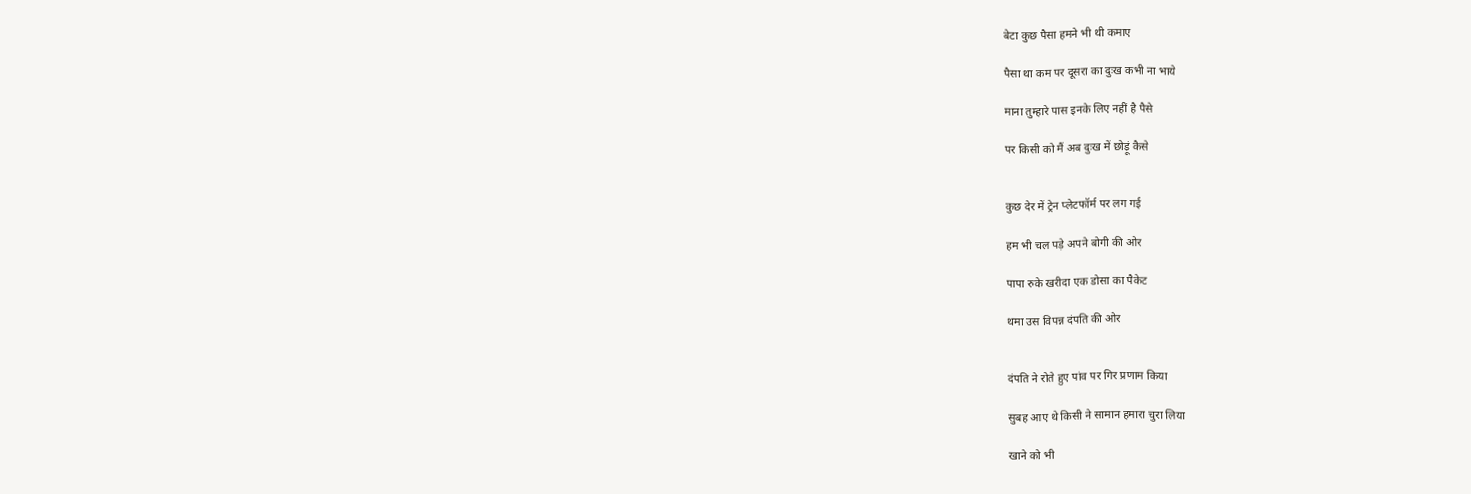बेटा कुछ पैसा हमने भी थी कमाए

पैसा था कम पर दूसरा का दुःख कभी ना भाये

माना तुम्हारे पास इनके लिए नहीं है पैसे

पर किसी को मैं अब दुःख में छोड़ूं कैसे


कुछ देर में ट्रेन प्लेटफॉर्म पर लग गई

हम भी चल पड़े अपने बोगी की ओर

पापा रुके खरीदा एक डोसा का पैकेट

थमा उस विपन्न दंपति की ओर


दंपति ने रोते हुए पांव पर गिर प्रणाम किया

सुबह आए थे किसी ने सामान हमारा चुरा लिया

खाने को भी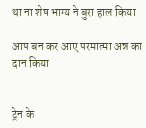था ना शेष भाग्य ने बुरा हाल किया

आप बन कर आए परमात्मा अन्न का दान किया


ट्रेन के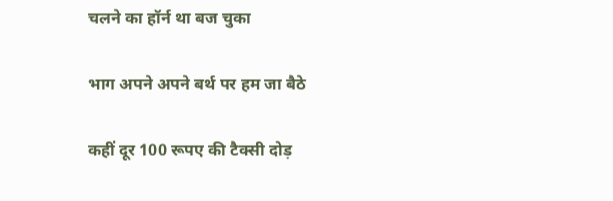चलने का हॉर्न था बज चुका

भाग अपने अपने बर्थ पर हम जा बैठे

कहीं दूर 100 रूपए की टैक्सी दोड़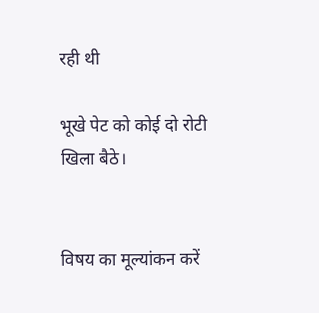रही थी

भूखे पेट को कोई दो रोटी खिला बैठे।


विषय का मूल्यांकन करें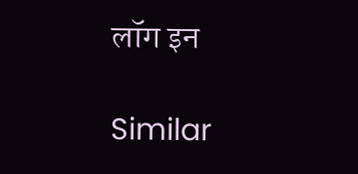लॉग इन

Similar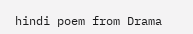hindi poem from Drama